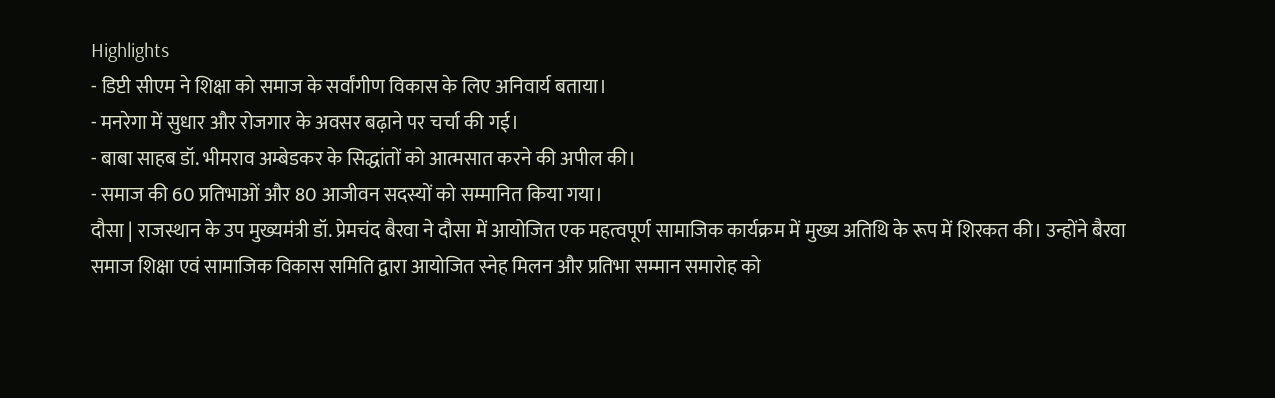Highlights
- डिप्टी सीएम ने शिक्षा को समाज के सर्वांगीण विकास के लिए अनिवार्य बताया।
- मनरेगा में सुधार और रोजगार के अवसर बढ़ाने पर चर्चा की गई।
- बाबा साहब डॉ. भीमराव अम्बेडकर के सिद्धांतों को आत्मसात करने की अपील की।
- समाज की 60 प्रतिभाओं और 80 आजीवन सदस्यों को सम्मानित किया गया।
दौसा | राजस्थान के उप मुख्यमंत्री डॉ. प्रेमचंद बैरवा ने दौसा में आयोजित एक महत्वपूर्ण सामाजिक कार्यक्रम में मुख्य अतिथि के रूप में शिरकत की। उन्होंने बैरवा समाज शिक्षा एवं सामाजिक विकास समिति द्वारा आयोजित स्नेह मिलन और प्रतिभा सम्मान समारोह को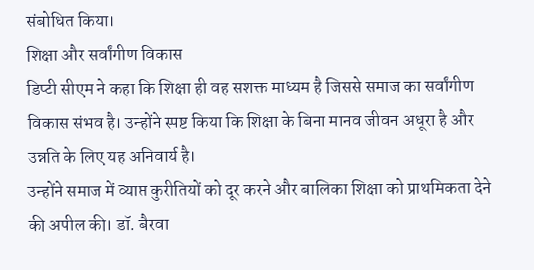संबोधित किया।
शिक्षा और सर्वांगीण विकास
डिप्टी सीएम ने कहा कि शिक्षा ही वह सशक्त माध्यम है जिससे समाज का सर्वांगीण विकास संभव है। उन्होंने स्पष्ट किया कि शिक्षा के बिना मानव जीवन अधूरा है और उन्नति के लिए यह अनिवार्य है।
उन्होंने समाज में व्याप्त कुरीतियों को दूर करने और बालिका शिक्षा को प्राथमिकता देने की अपील की। डॉ. बैरवा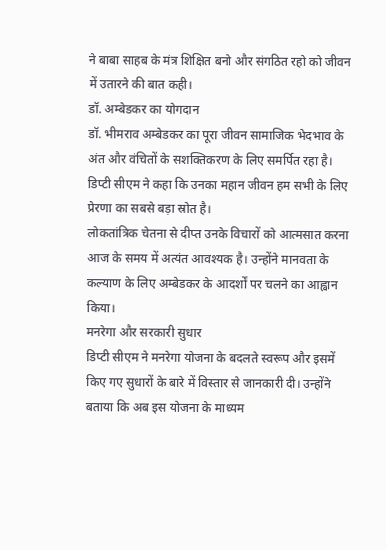ने बाबा साहब के मंत्र शिक्षित बनो और संगठित रहो को जीवन में उतारने की बात कही।
डॉ. अम्बेडकर का योगदान
डॉ. भीमराव अम्बेडकर का पूरा जीवन सामाजिक भेदभाव के अंत और वंचितों के सशक्तिकरण के लिए समर्पित रहा है। डिप्टी सीएम ने कहा कि उनका महान जीवन हम सभी के लिए प्रेरणा का सबसे बड़ा स्रोत है।
लोकतांत्रिक चेतना से दीप्त उनके विचारों को आत्मसात करना आज के समय में अत्यंत आवश्यक है। उन्होंने मानवता के कल्याण के लिए अम्बेडकर के आदर्शों पर चलने का आह्वान किया।
मनरेगा और सरकारी सुधार
डिप्टी सीएम ने मनरेगा योजना के बदलते स्वरूप और इसमें किए गए सुधारों के बारे में विस्तार से जानकारी दी। उन्होंने बताया कि अब इस योजना के माध्यम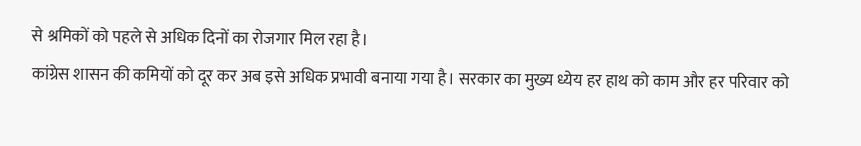से श्रमिकों को पहले से अधिक दिनों का रोजगार मिल रहा है।
कांग्रेस शासन की कमियों को दूर कर अब इसे अधिक प्रभावी बनाया गया है। सरकार का मुख्य ध्येय हर हाथ को काम और हर परिवार को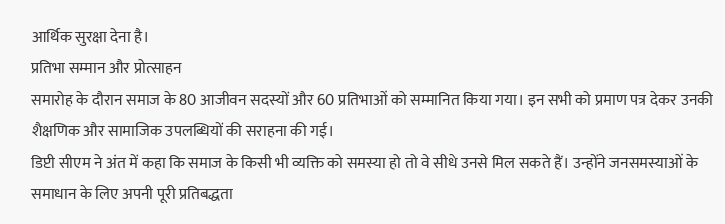आर्थिक सुरक्षा देना है।
प्रतिभा सम्मान और प्रोत्साहन
समारोह के दौरान समाज के 80 आजीवन सदस्यों और 60 प्रतिभाओं को सम्मानित किया गया। इन सभी को प्रमाण पत्र देकर उनकी शैक्षणिक और सामाजिक उपलब्धियों की सराहना की गई।
डिप्टी सीएम ने अंत में कहा कि समाज के किसी भी व्यक्ति को समस्या हो तो वे सीधे उनसे मिल सकते हैं। उन्होंने जनसमस्याओं के समाधान के लिए अपनी पूरी प्रतिबद्धता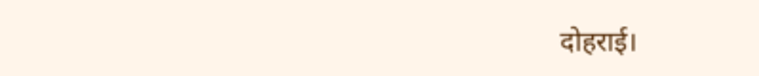दोहराई।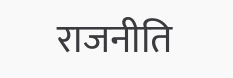राजनीति